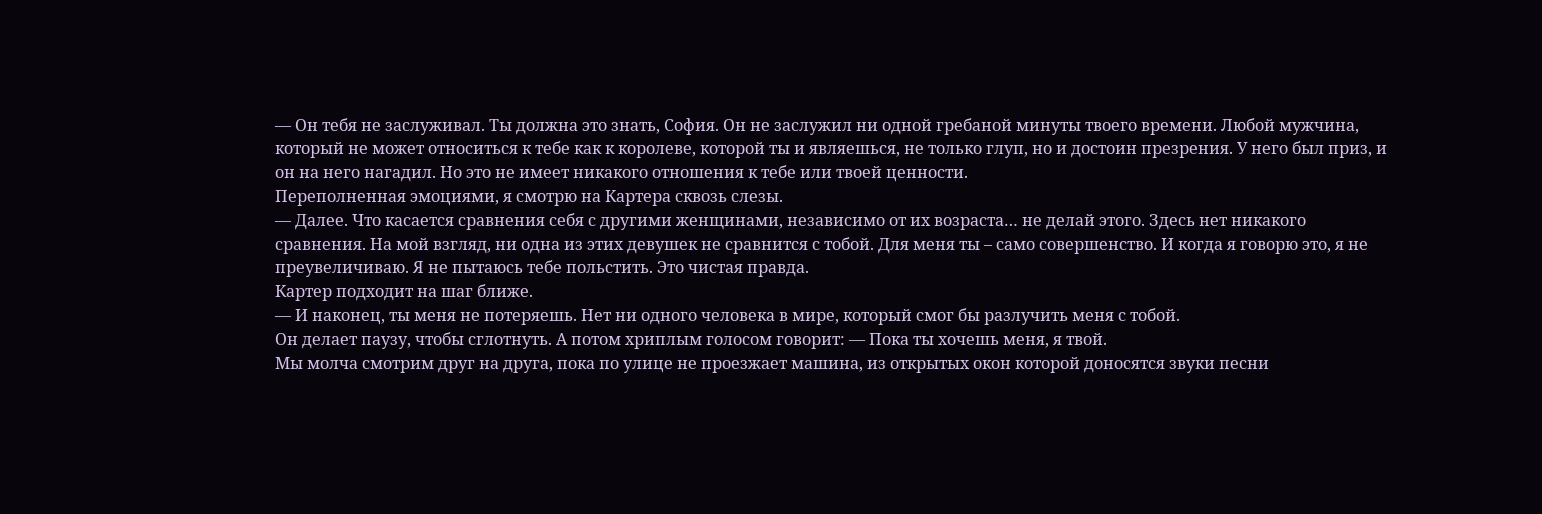— Он тебя не заслуживал. Ты должна это знать, София. Он не заслужил ни одной гребаной минуты твоего времени. Любой мужчина, который не может относиться к тебе как к королеве, которой ты и являешься, не только глуп, но и достоин презрения. У него был приз, и он на него нагадил. Но это не имеет никакого отношения к тебе или твоей ценности.
Переполненная эмоциями, я смотрю на Картера сквозь слезы.
— Далее. Что касается сравнения себя с другими женщинами, независимо от их возраста… не делай этого. Здесь нет никакого сравнения. На мой взгляд, ни одна из этих девушек не сравнится с тобой. Для меня ты – само совершенство. И когда я говорю это, я не преувеличиваю. Я не пытаюсь тебе польстить. Это чистая правда.
Картер подходит на шаг ближе.
— И наконец, ты меня не потеряешь. Нет ни одного человека в мире, который смог бы разлучить меня с тобой.
Он делает паузу, чтобы сглотнуть. А потом хриплым голосом говорит: — Пока ты хочешь меня, я твой.
Мы молча смотрим друг на друга, пока по улице не проезжает машина, из открытых окон которой доносятся звуки песни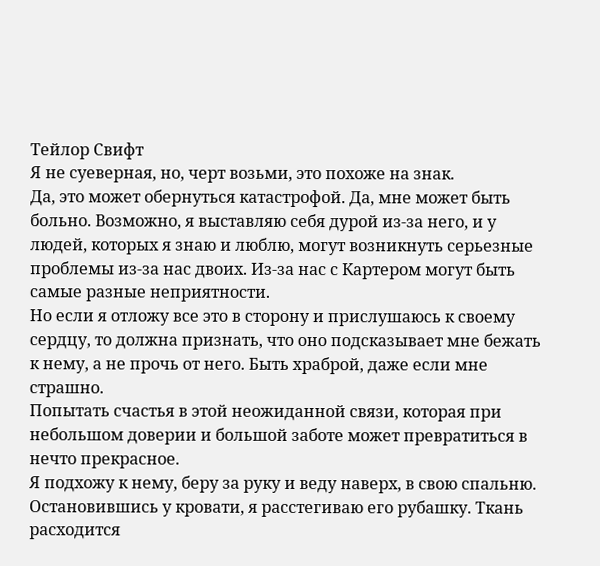Тейлор Свифт
Я не суеверная, но, черт возьми, это похоже на знак.
Да, это может обернуться катастрофой. Да, мне может быть больно. Возможно, я выставляю себя дурой из-за него, и у людей, которых я знаю и люблю, могут возникнуть серьезные проблемы из-за нас двоих. Из-за нас с Картером могут быть самые разные неприятности.
Но если я отложу все это в сторону и прислушаюсь к своему сердцу, то должна признать, что оно подсказывает мне бежать к нему, а не прочь от него. Быть храброй, даже если мне страшно.
Попытать счастья в этой неожиданной связи, которая при небольшом доверии и большой заботе может превратиться в нечто прекрасное.
Я подхожу к нему, беру за руку и веду наверх, в свою спальню.
Остановившись у кровати, я расстегиваю его рубашку. Ткань расходится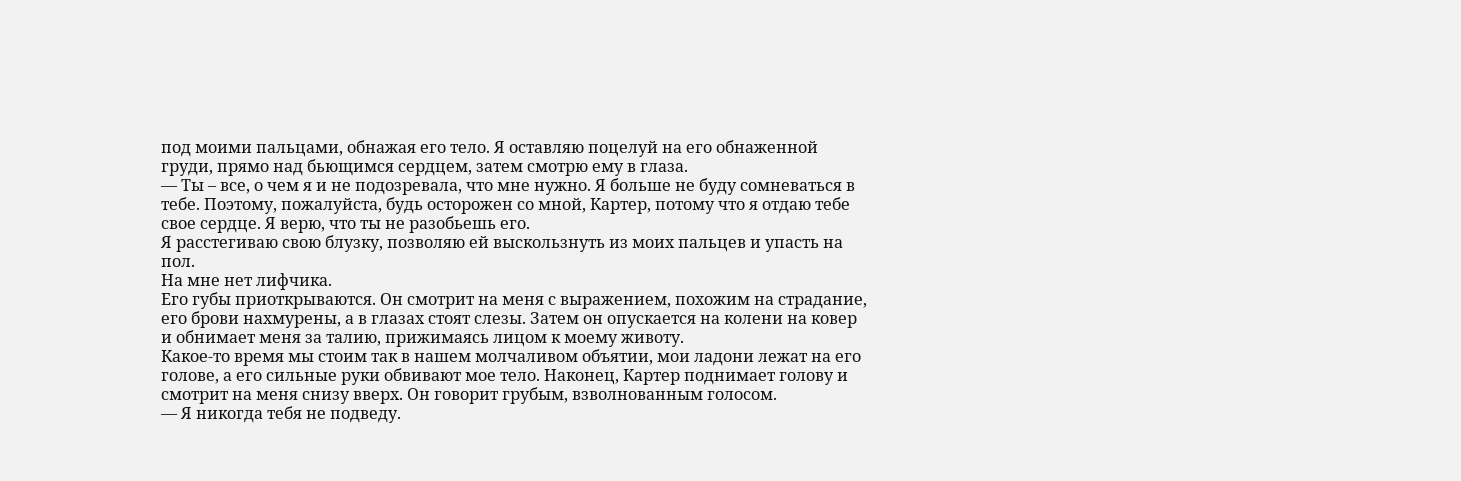под моими пальцами, обнажая его тело. Я оставляю поцелуй на его обнаженной груди, прямо над бьющимся сердцем, затем смотрю ему в глаза.
— Ты – все, о чем я и не подозревала, что мне нужно. Я больше не буду сомневаться в тебе. Поэтому, пожалуйста, будь осторожен со мной, Картер, потому что я отдаю тебе свое сердце. Я верю, что ты не разобьешь его.
Я расстегиваю свою блузку, позволяю ей выскользнуть из моих пальцев и упасть на пол.
На мне нет лифчика.
Его губы приоткрываются. Он смотрит на меня с выражением, похожим на страдание, его брови нахмурены, а в глазах стоят слезы. Затем он опускается на колени на ковер и обнимает меня за талию, прижимаясь лицом к моему животу.
Какое-то время мы стоим так в нашем молчаливом объятии, мои ладони лежат на его голове, а его сильные руки обвивают мое тело. Наконец, Картер поднимает голову и смотрит на меня снизу вверх. Он говорит грубым, взволнованным голосом.
— Я никогда тебя не подведу.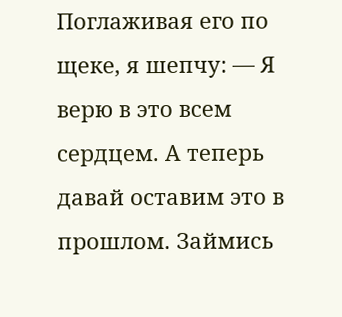Поглаживая его по щеке, я шепчу: — Я верю в это всем сердцем. А теперь давай оставим это в прошлом. Займись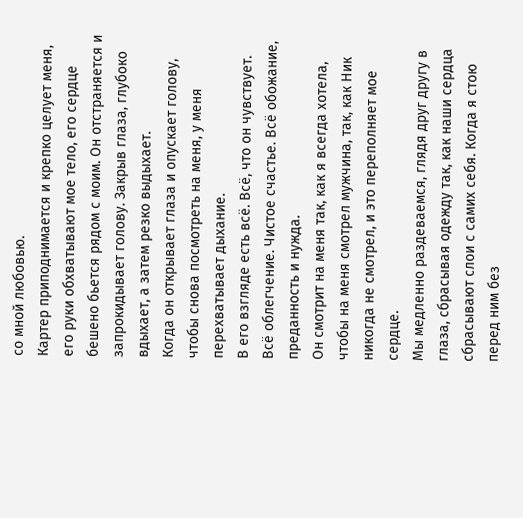со мной любовью.
Картер приподнимается и крепко целует меня, его руки обхватывают мое тело, его сердце бешено бьется рядом с моим. Он отстраняется и запрокидывает голову. Закрыв глаза, глубоко вдыхает, а затем резко выдыхает.
Когда он открывает глаза и опускает голову, чтобы снова посмотреть на меня, у меня перехватывает дыхание.
В его взгляде есть всё. Всё, что он чувствует. Всё облегчение. Чистое счастье. Всё обожание, преданность и нужда.
Он смотрит на меня так, как я всегда хотела, чтобы на меня смотрел мужчина, так, как Ник никогда не смотрел, и это переполняет мое сердце.
Мы медленно раздеваемся, глядя друг другу в глаза, сбрасывая одежду так, как наши сердца сбрасывают слои с самих себя. Когда я стою перед ним без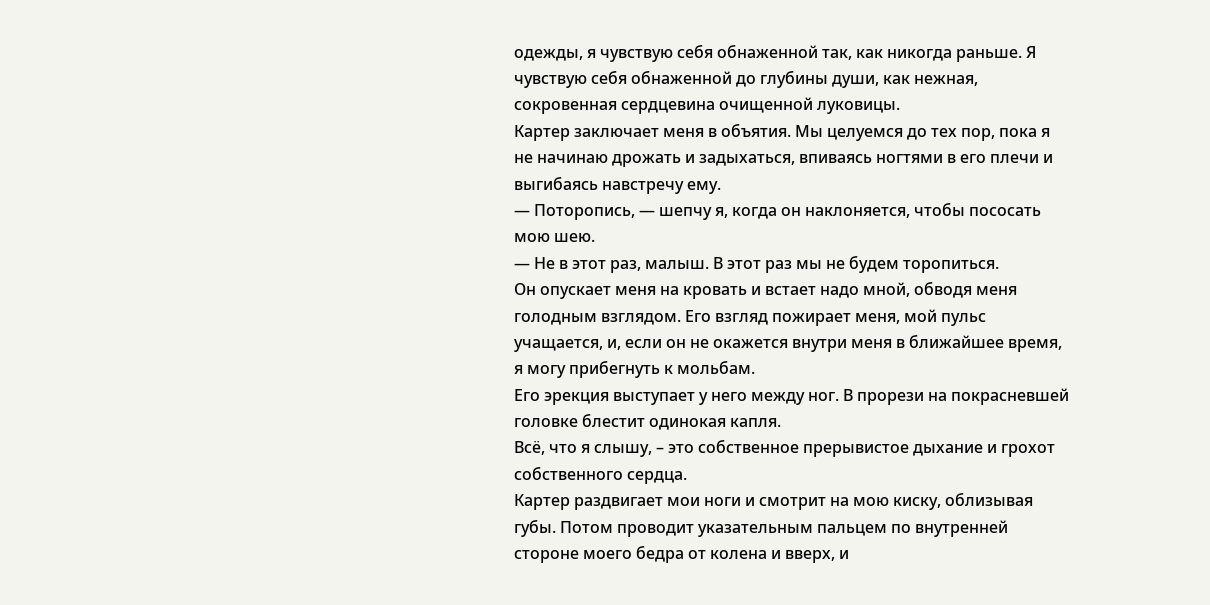одежды, я чувствую себя обнаженной так, как никогда раньше. Я чувствую себя обнаженной до глубины души, как нежная, сокровенная сердцевина очищенной луковицы.
Картер заключает меня в объятия. Мы целуемся до тех пор, пока я не начинаю дрожать и задыхаться, впиваясь ногтями в его плечи и выгибаясь навстречу ему.
— Поторопись, — шепчу я, когда он наклоняется, чтобы пососать мою шею.
— Не в этот раз, малыш. В этот раз мы не будем торопиться.
Он опускает меня на кровать и встает надо мной, обводя меня голодным взглядом. Его взгляд пожирает меня, мой пульс учащается, и, если он не окажется внутри меня в ближайшее время, я могу прибегнуть к мольбам.
Его эрекция выступает у него между ног. В прорези на покрасневшей головке блестит одинокая капля.
Всё, что я слышу, – это собственное прерывистое дыхание и грохот собственного сердца.
Картер раздвигает мои ноги и смотрит на мою киску, облизывая губы. Потом проводит указательным пальцем по внутренней стороне моего бедра от колена и вверх, и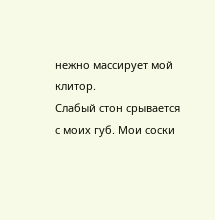нежно массирует мой клитор.
Слабый стон срывается с моих губ. Мои соски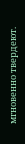мгновенно твердеют.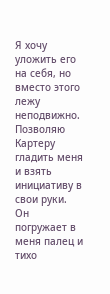Я хочу уложить его на себя, но вместо этого лежу неподвижно. Позволяю Картеру гладить меня и взять инициативу в свои руки.
Он погружает в меня палец и тихо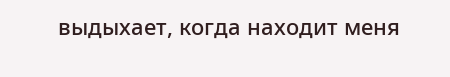выдыхает, когда находит меня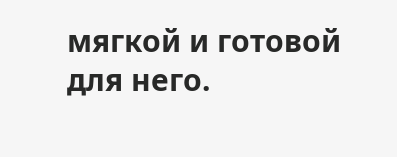мягкой и готовой для него.